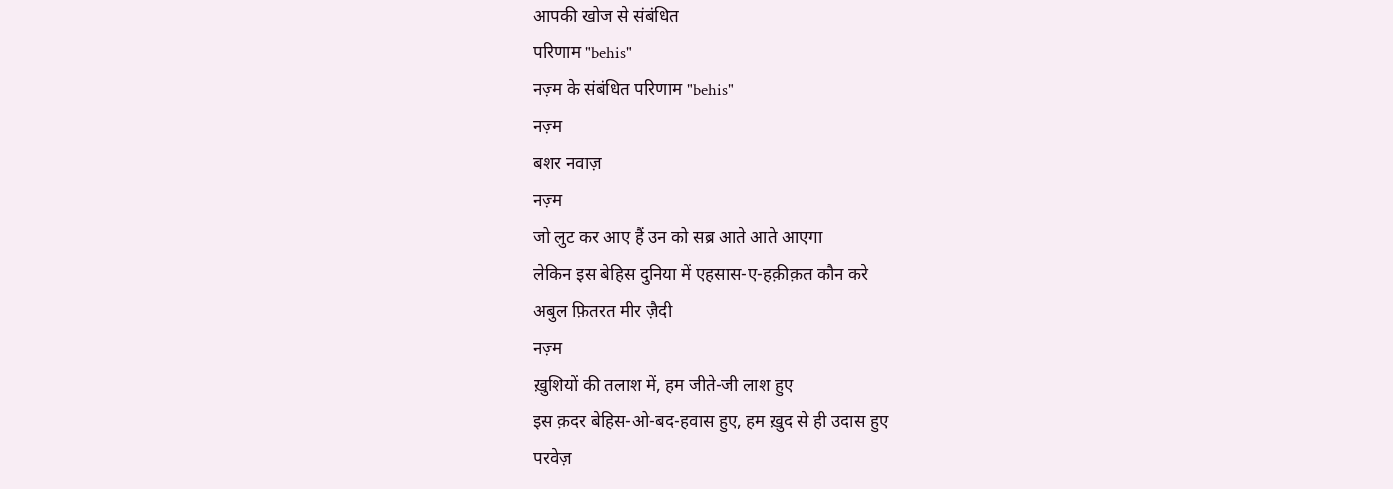आपकी खोज से संबंधित
परिणाम "behis"
नज़्म के संबंधित परिणाम "behis"
नज़्म
बशर नवाज़
नज़्म
जो लुट कर आए हैं उन को सब्र आते आते आएगा
लेकिन इस बेहिस दुनिया में एहसास-ए-हक़ीक़त कौन करे
अबुल फ़ितरत मीर ज़ैदी
नज़्म
ख़ुशियों की तलाश में, हम जीते-जी लाश हुए
इस क़दर बेहिस-ओ-बद-हवास हुए, हम ख़ुद से ही उदास हुए
परवेज़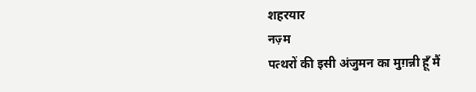शहरयार
नज़्म
पत्थरों की इसी अंजुमन का मुग़न्नी हूँ मैं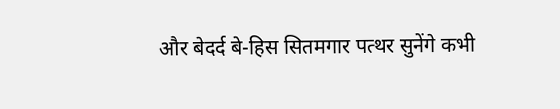और बेदर्द बे-हिस सितमगार पत्थर सुनेंगे कभी